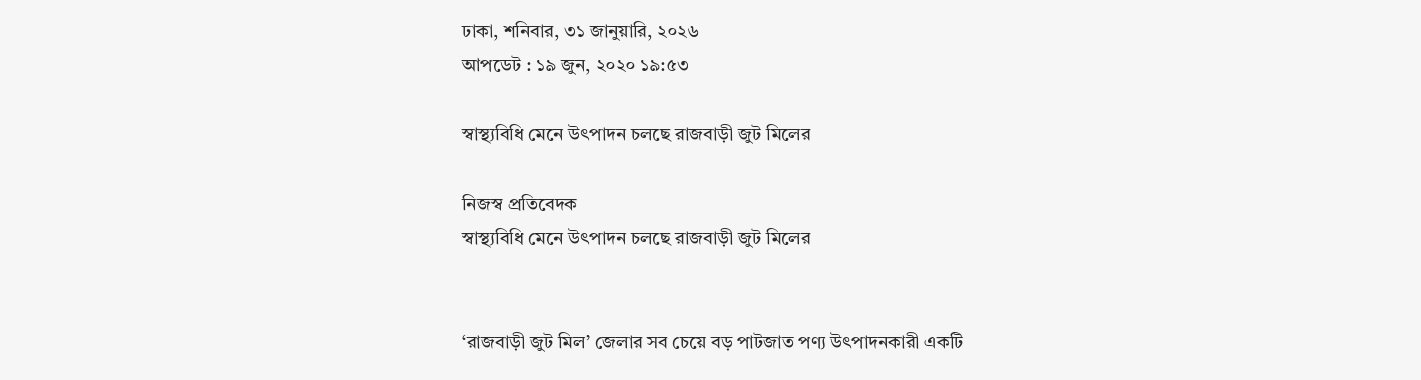ঢাকা, শনিবার, ৩১ জানুয়ারি, ২০২৬
আপডেট : ১৯ জুন, ২০২০ ১৯:৫৩

স্বাস্থ্যবিধি মেনে উৎপাদন চলছে রাজবাড়ী জুট মিলের

নিজস্ব প্রতিবেদক
স্বাস্থ্যবিধি মেনে উৎপাদন চলছে রাজবাড়ী জুট মিলের


‘রাজবাড়ী জুট মিল’ জেলার সব চেয়ে বড় পাটজাত পণ্য উৎপাদনকারী একটি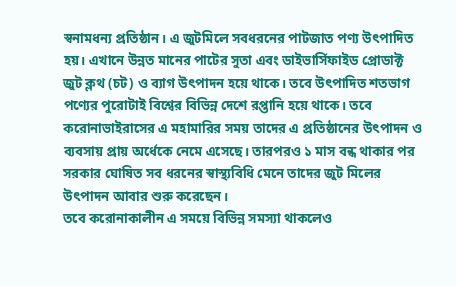স্বনামধন্য প্রতিষ্ঠান। এ জুটমিলে সবধরনের পাটজাত পণ্য উৎপাদিত হয়। এখানে উন্নত মানের পাটের সুতা এবং ডাইভার্সিফাইড প্রোডাক্ট জুট ক্লথ (চট) ও ব্যাগ উৎপাদন হয়ে থাকে। তবে উৎপাদিত শতভাগ পণ্যের পুরোটাই বিশ্বের বিভিন্ন দেশে রপ্তানি হয়ে থাকে। তবে করোনাভাইরাসের এ মহামারির সময় তাদের এ প্রতিষ্ঠানের উৎপাদন ও ব্যবসায় প্রায় অর্ধেকে নেমে এসেছে। তারপরও ১ মাস বন্ধ থাকার পর সরকার ঘোষিত সব ধরনের স্বাস্থ্যবিধি মেনে তাদের জুট মিলের উৎপাদন আবার শুরু করেছেন।
তবে করোনাকালীন এ সময়ে বিভিন্ন সমস্যা থাকলেও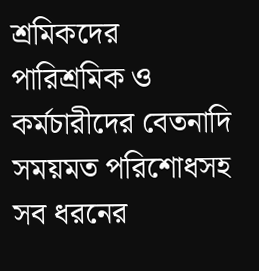শ্রমিকদের পারিশ্রমিক ও কর্মচারীদের বেতনাদি সময়মত পরিশোধসহ সব ধরনের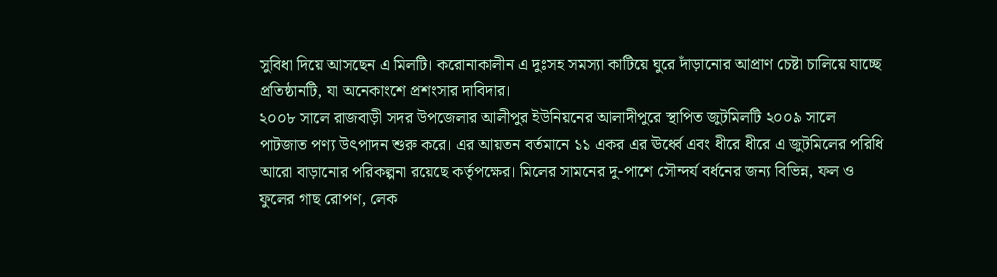সুবিধা দিয়ে আসছেন এ মিলটি। করোনাকালীন এ দুঃসহ সমস্যা কাটিয়ে ঘুরে দাঁড়ানোর আপ্রাণ চেষ্টা চালিয়ে যাচ্ছে প্রতিষ্ঠানটি, যা অনেকাংশে প্রশংসার দাবিদার।
২০০৮ সালে রাজবাড়ী সদর উপজেলার আলীপুর ইউনিয়নের আলাদীপুরে স্থাপিত জুটমিলটি ২০০৯ সালে পাটজাত পণ্য উৎপাদন শুরু করে। এর আয়তন বর্তমানে ১১ একর এর ঊর্ধ্বে এবং ধীরে ধীরে এ জুটমিলের পরিধি আরো বাড়ানোর পরিকল্পনা রয়েছে কর্তৃপক্ষের। মিলের সামনের দু-পাশে সৌন্দর্য বর্ধনের জন্য বিভিন্ন, ফল ও ফুলের গাছ রোপণ, লেক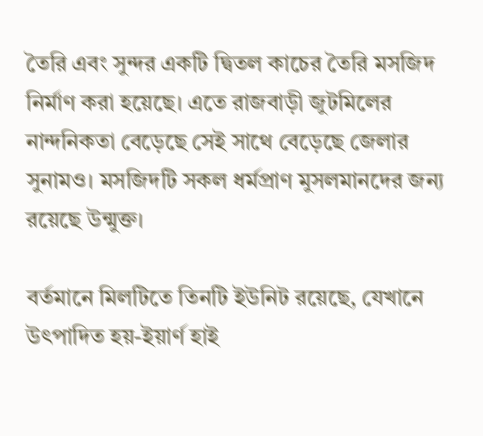তৈরি এবং সুন্দর একটি দ্বিতল কাচের তৈরি মসজিদ নির্মাণ করা হয়েছে। এতে রাজবাড়ী জুটমিলের নান্দনিকতা বেড়েছে সেই সাথে বেড়েছে জেলার সুনামও। মসজিদটি সকল ধর্মপ্রাণ মুসলমানদের জন্য রয়েছে উন্মুক্ত।

বর্তমানে মিলটিতে তিনটি ইউনিট রয়েছে, যেখানে উৎপাদিত হয়-ইয়ার্ণ হাই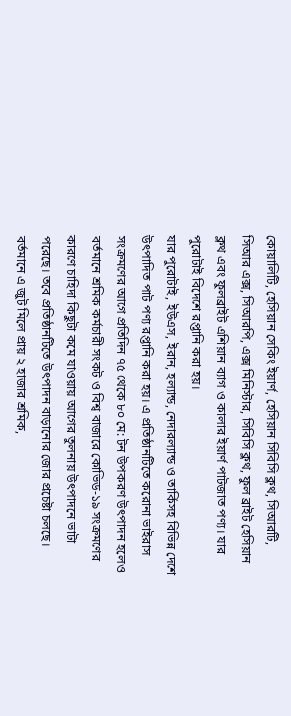কোয়ালিটি, হেসিয়ান সেকিং ইয়ার্ণ, হেসিয়ান সিবিসি ক্লথ, সিআরটি, সিআর এক্স, সিআরপি, এক্স মিনিস্টার, সিবিসি ক্লথ, ফুল ব্রাইট হেসিয়ান ক্লথ এবং ফুলব্রাইট এশিয়ান ব্যাগ ও কালার ইয়ার্ণ পাটজাত পণ্য। যার পুরোটাই বিদেশে রপ্তানি করা হয়।
যার পুরোটাই, ইউএস, ইরান, হল্যান্ড, নেদারল্যান্ড ও তার্কিসহ বিভিন্ন দেশে উৎপাদিত পাট পণ্য রপ্তানি করা হয়। এ প্রতিষ্ঠানটিতে করোনা ভাইরাস সংক্রমণের আগে প্রতিদিন ৭৫ থেকে ৮০ মে: টন উপকরণ উৎপাদন হলেও বর্তমানে শ্রমিক কর্মচারী সংকট ও বিশ্ব বাজারে কোভিড-১৯ সংক্রমণের কারণে চাহিদা কিছুটা কমে যাওয়ায় আগের তুলনায় উৎপাদনে ভাটা পরেছে। তবে প্রতিষ্ঠানটিতে উৎপাদন বাড়ানোর জোর প্রচেষ্টা চলছে। বর্তমানে এ জুট মিলে প্রায় ২ হাজার শ্রমিক,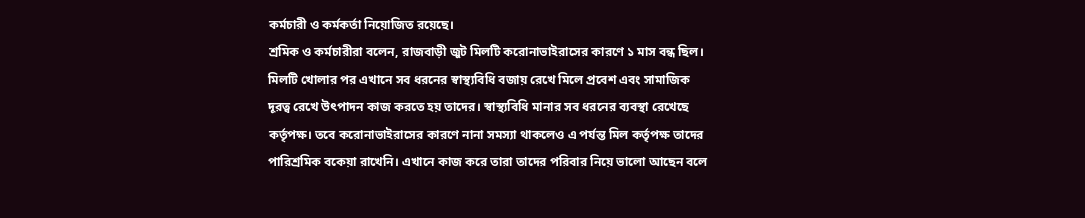কর্মচারী ও কর্মকর্তা নিয়োজিত রয়েছে।
শ্রমিক ও কর্মচারীরা বলেন, রাজবাড়ী জুট মিলটি করোনাভাইরাসের কারণে ১ মাস বন্ধ ছিল। মিলটি খোলার পর এখানে সব ধরনের স্বাস্থ্যবিধি বজায় রেখে মিলে প্রবেশ এবং সামাজিক দূরত্ব রেখে উৎপাদন কাজ করতে হয় তাদের। স্বাস্থ্যবিধি মানার সব ধরনের ব্যবস্থা রেখেছে কর্তৃপক্ষ। তবে করোনাভাইরাসের কারণে নানা সমস্যা থাকলেও এ পর্যন্ত মিল কর্তৃপক্ষ তাদের পারিশ্রমিক বকেয়া রাখেনি। এখানে কাজ করে তারা তাদের পরিবার নিয়ে ভালো আছেন বলে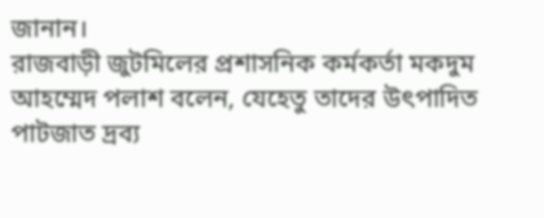জানান।
রাজবাড়ী জুটমিলের প্রশাসনিক কর্মকর্তা মকদুম আহম্মেদ পলাশ বলেন, যেহেতু তাদের উৎপাদিত পাটজাত দ্রব্য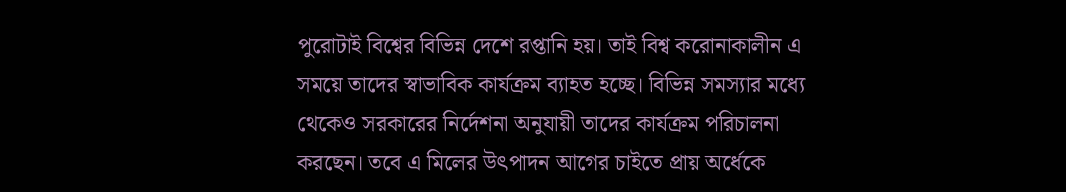পুরোটাই বিশ্বের বিভিন্ন দেশে রপ্তানি হয়। তাই বিশ্ব করোনাকালীন এ সময়ে তাদের স্বাভাবিক কার্যক্রম ব্যাহত হচ্ছে। বিভিন্ন সমস্যার মধ্যে থেকেও সরকারের নির্দেশনা অনুযায়ী তাদের কার্যক্রম পরিচালনা করছেন। তবে এ মিলের উৎপাদন আগের চাইতে প্রায় অর্ধেকে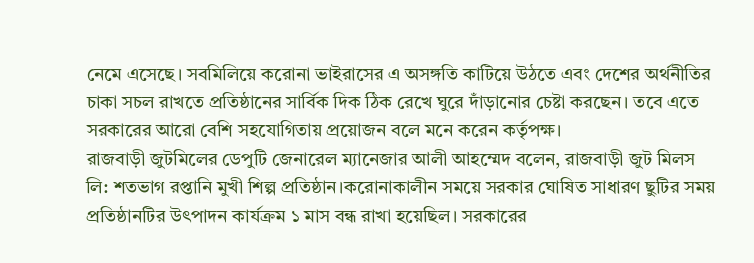নেমে এসেছে। সবমিলিয়ে করোনা ভাইরাসের এ অসঙ্গতি কাটিয়ে উঠতে এবং দেশের অর্থনীতির চাকা সচল রাখতে প্রতিষ্ঠানের সার্বিক দিক ঠিক রেখে ঘুরে দাঁড়ানোর চেষ্টা করছেন। তবে এতে সরকারের আরো বেশি সহযোগিতায় প্রয়োজন বলে মনে করেন কর্তৃপক্ষ।
রাজবাড়ী জুটমিলের ডেপুটি জেনারেল ম্যানেজার আলী আহম্মেদ বলেন, রাজবাড়ী জুট মিলস লি: শতভাগ রপ্তানি মুখী শিল্প প্রতিষ্ঠান।করোনাকালীন সময়ে সরকার ঘোষিত সাধারণ ছুটির সময় প্রতিষ্ঠানটির উৎপাদন কার্যক্রম ১ মাস বন্ধ রাখা হয়েছিল। সরকারের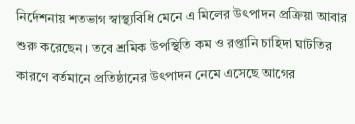নির্দেশনায় শতভাগ স্বাস্থ্যবিধি মেনে এ মিলের উৎপাদন প্রক্রিয়া আবার শুরু করেছেন। তবে শ্রমিক উপস্থিতি কম ও রপ্তানি চাহিদা ঘাটতির কারণে বর্তমানে প্রতিষ্ঠানের উৎপাদন নেমে এসেছে আগের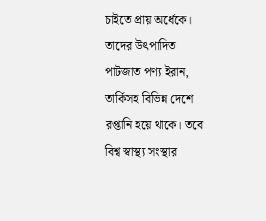চাইতে প্রায় অর্ধেকে। তাদের উৎপাদিত পাটজাত পণ্য ইরান, তার্কিসহ বিভিন্ন দেশে রপ্তানি হয়ে থাকে। তবে বিশ্ব স্বাস্থ্য সংস্থার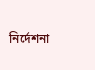নির্দেশনা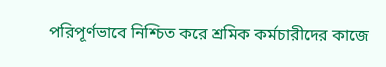পরিপূর্ণভাবে নিশ্চিত করে শ্রমিক কর্মচারীদের কাজে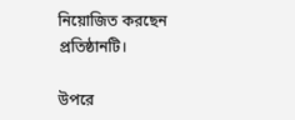নিয়োজিত করছেন প্রতিষ্ঠানটি।

উপরে